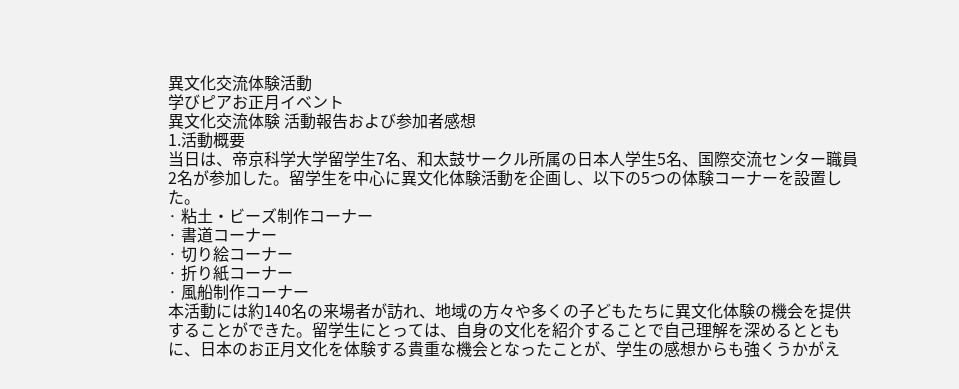異文化交流体験活動
学びピアお正月イベント
異文化交流体験 活動報告および参加者感想
1.活動概要
当日は、帝京科学大学留学生7名、和太鼓サークル所属の日本人学生5名、国際交流センター職員2名が参加した。留学生を中心に異文化体験活動を企画し、以下の5つの体験コーナーを設置した。
· 粘土・ビーズ制作コーナー
· 書道コーナー
· 切り絵コーナー
· 折り紙コーナー
· 風船制作コーナー
本活動には約140名の来場者が訪れ、地域の方々や多くの子どもたちに異文化体験の機会を提供することができた。留学生にとっては、自身の文化を紹介することで自己理解を深めるとともに、日本のお正月文化を体験する貴重な機会となったことが、学生の感想からも強くうかがえ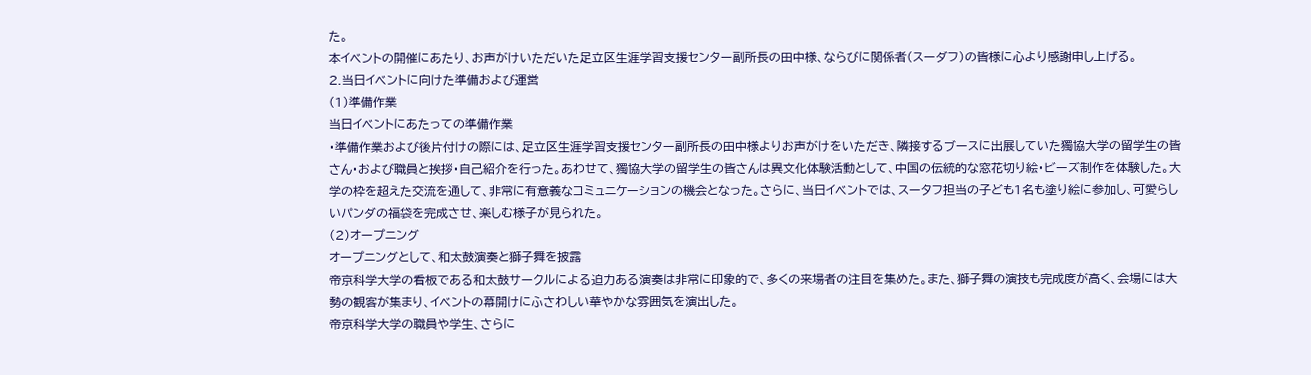た。
本イベントの開催にあたり、お声がけいただいた足立区生涯学習支援センター副所長の田中様、ならびに関係者(スーダフ)の皆様に心より感謝申し上げる。
2.当日イベントに向けた準備および運営
(1)準備作業
当日イベントにあたっての準備作業
・準備作業および後片付けの際には、足立区生涯学習支援センター副所長の田中様よりお声がけをいただき、隣接するブースに出展していた獨協大学の留学生の皆さん・および職員と挨拶・自己紹介を行った。あわせて、獨協大学の留学生の皆さんは異文化体験活動として、中国の伝統的な窓花切り絵・ビーズ制作を体験した。大学の枠を超えた交流を通して、非常に有意義なコミュニケーションの機会となった。さらに、当日イベントでは、スータフ担当の子ども1名も塗り絵に参加し、可愛らしいパンダの福袋を完成させ、楽しむ様子が見られた。
(2)オープニング
オープニングとして、和太鼓演奏と獅子舞を披露
帝京科学大学の看板である和太鼓サークルによる迫力ある演奏は非常に印象的で、多くの来場者の注目を集めた。また、獅子舞の演技も完成度が高く、会場には大勢の観客が集まり、イベントの幕開けにふさわしい華やかな雰囲気を演出した。
帝京科学大学の職員や学生、さらに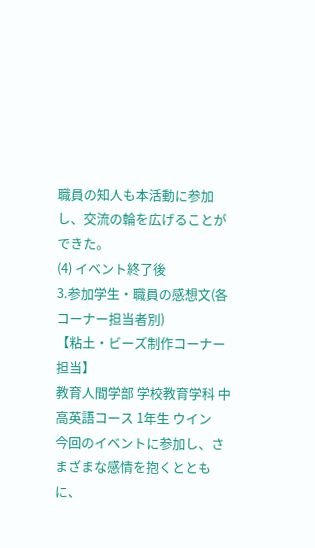職員の知人も本活動に参加し、交流の輪を広げることができた。
(4) イベント終了後
3.参加学生・職員の感想文(各コーナー担当者別)
【粘土・ビーズ制作コーナー担当】
教育人間学部 学校教育学科 中高英語コース 1年生 ウイン
今回のイベントに参加し、さまざまな感情を抱くとともに、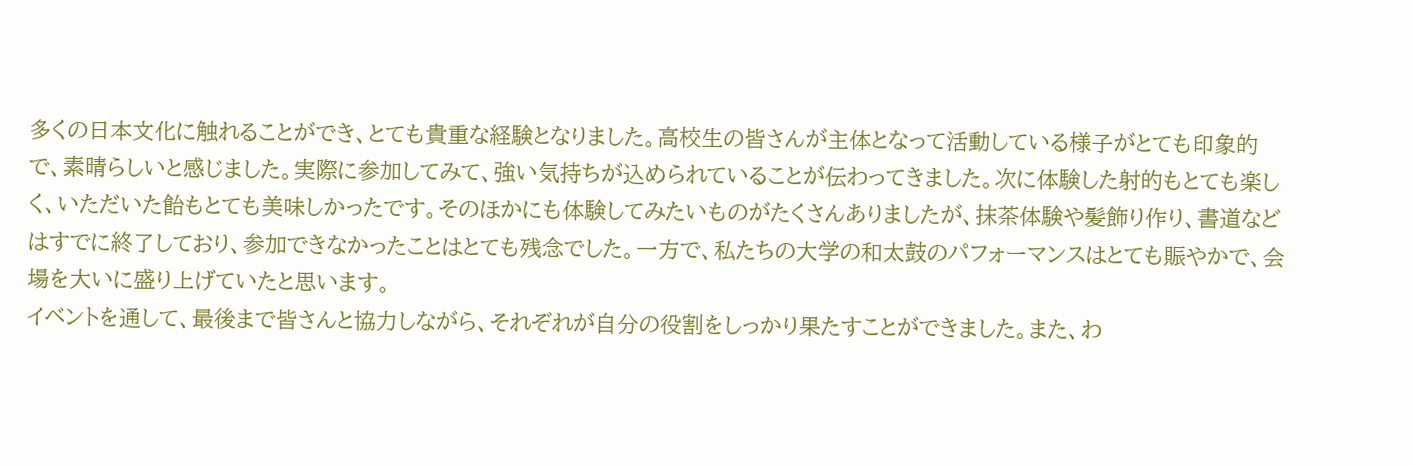多くの日本文化に触れることができ、とても貴重な経験となりました。高校生の皆さんが主体となって活動している様子がとても印象的で、素晴らしいと感じました。実際に参加してみて、強い気持ちが込められていることが伝わってきました。次に体験した射的もとても楽しく、いただいた飴もとても美味しかったです。そのほかにも体験してみたいものがたくさんありましたが、抹茶体験や髪飾り作り、書道などはすでに終了しており、参加できなかったことはとても残念でした。一方で、私たちの大学の和太鼓のパフォーマンスはとても賑やかで、会場を大いに盛り上げていたと思います。
イベントを通して、最後まで皆さんと協力しながら、それぞれが自分の役割をしっかり果たすことができました。また、わ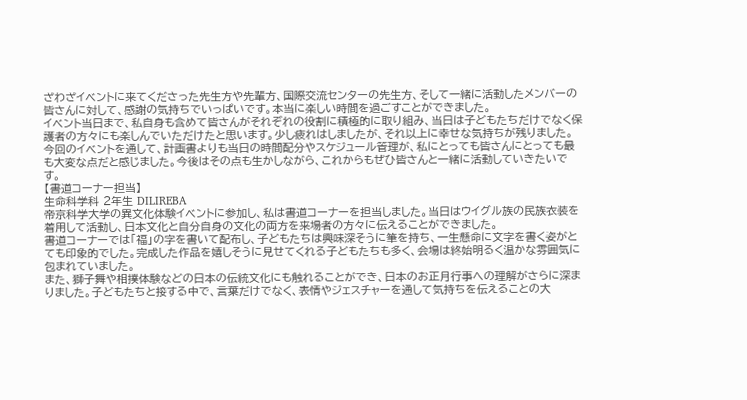ざわざイベントに来てくださった先生方や先輩方、国際交流センターの先生方、そして一緒に活動したメンバーの皆さんに対して、感謝の気持ちでいっぱいです。本当に楽しい時間を過ごすことができました。
イベント当日まで、私自身も含めて皆さんがそれぞれの役割に積極的に取り組み、当日は子どもたちだけでなく保護者の方々にも楽しんでいただけたと思います。少し疲れはしましたが、それ以上に幸せな気持ちが残りました。
今回のイベントを通して、計画書よりも当日の時間配分やスケジュール管理が、私にとっても皆さんにとっても最も大変な点だと感じました。今後はその点も生かしながら、これからもぜひ皆さんと一緒に活動していきたいです。
【書道コーナー担当】
生命科学科 2年生 DILIREBA
帝京科学大学の異文化体験イベントに参加し、私は書道コーナーを担当しました。当日はウイグル族の民族衣装を着用して活動し、日本文化と自分自身の文化の両方を来場者の方々に伝えることができました。
書道コーナーでは「福」の字を書いて配布し、子どもたちは興味深そうに筆を持ち、一生懸命に文字を書く姿がとても印象的でした。完成した作品を嬉しそうに見せてくれる子どもたちも多く、会場は終始明るく温かな雰囲気に包まれていました。
また、獅子舞や相撲体験などの日本の伝統文化にも触れることができ、日本のお正月行事への理解がさらに深まりました。子どもたちと接する中で、言葉だけでなく、表情やジェスチャーを通して気持ちを伝えることの大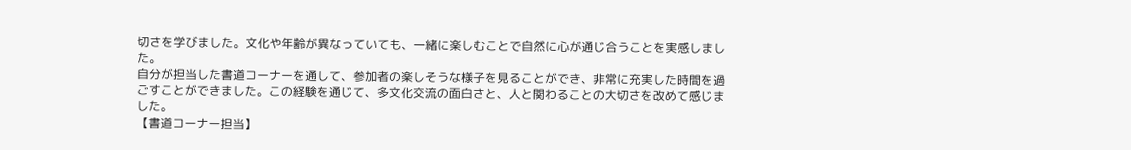切さを学びました。文化や年齢が異なっていても、一緒に楽しむことで自然に心が通じ合うことを実感しました。
自分が担当した書道コーナーを通して、参加者の楽しそうな様子を見ることができ、非常に充実した時間を過ごすことができました。この経験を通じて、多文化交流の面白さと、人と関わることの大切さを改めて感じました。
【書道コーナー担当】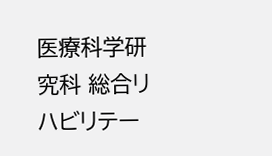医療科学研究科 総合リハビリテー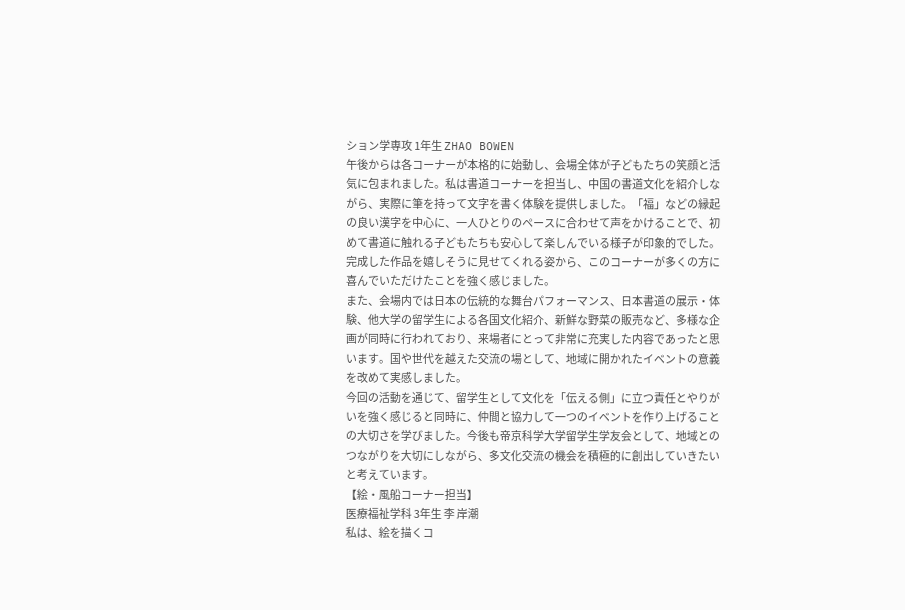ション学専攻 1年生 ZHAO BOWEN
午後からは各コーナーが本格的に始動し、会場全体が子どもたちの笑顔と活気に包まれました。私は書道コーナーを担当し、中国の書道文化を紹介しながら、実際に筆を持って文字を書く体験を提供しました。「福」などの縁起の良い漢字を中心に、一人ひとりのペースに合わせて声をかけることで、初めて書道に触れる子どもたちも安心して楽しんでいる様子が印象的でした。完成した作品を嬉しそうに見せてくれる姿から、このコーナーが多くの方に喜んでいただけたことを強く感じました。
また、会場内では日本の伝統的な舞台パフォーマンス、日本書道の展示・体験、他大学の留学生による各国文化紹介、新鮮な野菜の販売など、多様な企画が同時に行われており、来場者にとって非常に充実した内容であったと思います。国や世代を越えた交流の場として、地域に開かれたイベントの意義を改めて実感しました。
今回の活動を通じて、留学生として文化を「伝える側」に立つ責任とやりがいを強く感じると同時に、仲間と協力して一つのイベントを作り上げることの大切さを学びました。今後も帝京科学大学留学生学友会として、地域とのつながりを大切にしながら、多文化交流の機会を積極的に創出していきたいと考えています。
【絵・風船コーナー担当】
医療福祉学科 3年生 李 岸潮
私は、絵を描くコ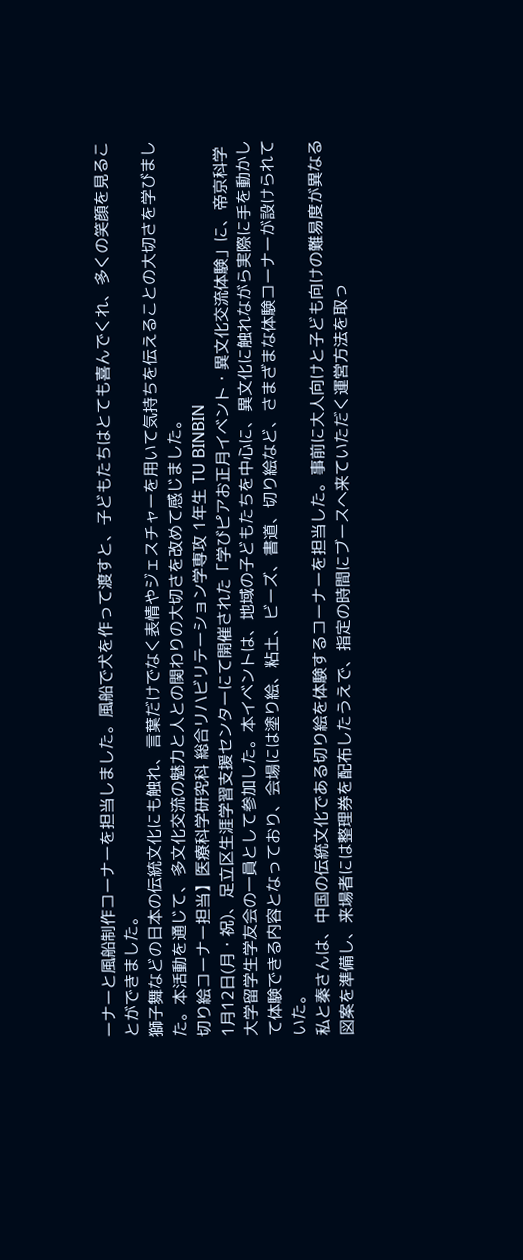ーナーと風船制作コーナーを担当しました。風船で犬を作って渡すと、子どもたちはとても喜んでくれ、多くの笑顔を見ることができました。
獅子舞などの日本の伝統文化にも触れ、言葉だけでなく表情やジェスチャーを用いて気持ちを伝えることの大切さを学びました。本活動を通じて、多文化交流の魅力と人との関わりの大切さを改めて感じました。
切り絵コーナー担当】医療科学研究科 総合リハビリテーション学専攻 1年生 TU BINBIN
1月12日(月・祝)、足立区生涯学習支援センターにて開催された「学びピアお正月イベント・異文化交流体験」に、帝京科学大学留学生学友会の一員として参加した。本イベントは、地域の子どもたちを中心に、異文化に触れながら実際に手を動かして体験できる内容となっており、会場には塗り絵、粘土、ビーズ、書道、切り絵など、さまざまな体験コーナーが設けられていた。
私と秦さんは、中国の伝統文化である切り絵を体験するコーナーを担当した。事前に大人向けと子ども向けの難易度が異なる図案を準備し、来場者には整理券を配布したうえで、指定の時間にブースへ来ていただく運営方法を取っ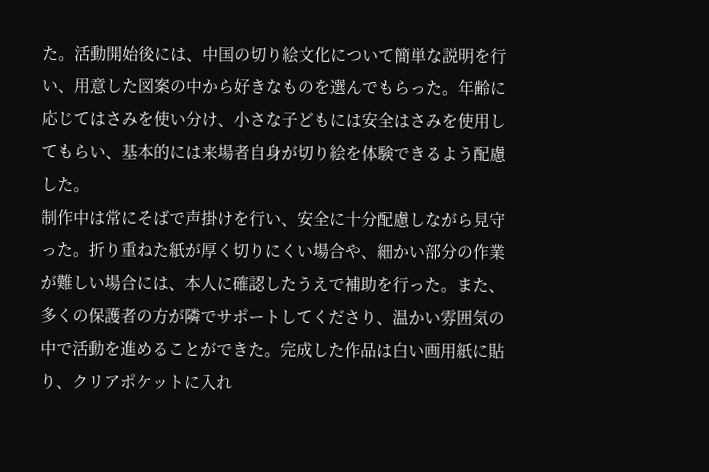た。活動開始後には、中国の切り絵文化について簡単な説明を行い、用意した図案の中から好きなものを選んでもらった。年齢に応じてはさみを使い分け、小さな子どもには安全はさみを使用してもらい、基本的には来場者自身が切り絵を体験できるよう配慮した。
制作中は常にそばで声掛けを行い、安全に十分配慮しながら見守った。折り重ねた紙が厚く切りにくい場合や、細かい部分の作業が難しい場合には、本人に確認したうえで補助を行った。また、多くの保護者の方が隣でサポートしてくださり、温かい雰囲気の中で活動を進めることができた。完成した作品は白い画用紙に貼り、クリアポケットに入れ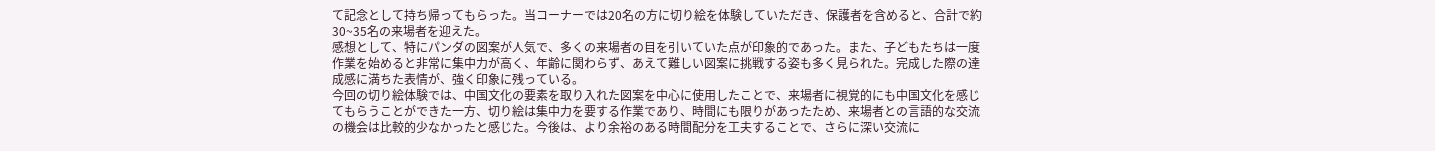て記念として持ち帰ってもらった。当コーナーでは20名の方に切り絵を体験していただき、保護者を含めると、合計で約30~35名の来場者を迎えた。
感想として、特にパンダの図案が人気で、多くの来場者の目を引いていた点が印象的であった。また、子どもたちは一度作業を始めると非常に集中力が高く、年齢に関わらず、あえて難しい図案に挑戦する姿も多く見られた。完成した際の達成感に満ちた表情が、強く印象に残っている。
今回の切り絵体験では、中国文化の要素を取り入れた図案を中心に使用したことで、来場者に視覚的にも中国文化を感じてもらうことができた一方、切り絵は集中力を要する作業であり、時間にも限りがあったため、来場者との言語的な交流の機会は比較的少なかったと感じた。今後は、より余裕のある時間配分を工夫することで、さらに深い交流に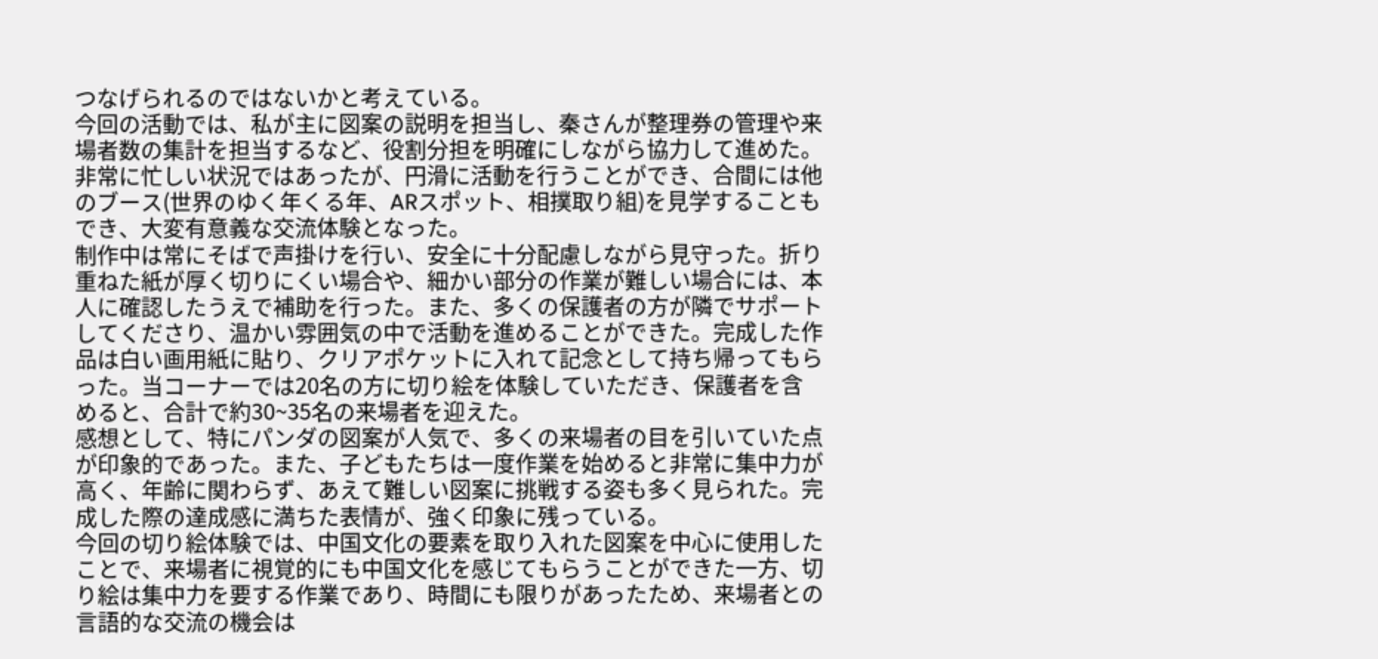つなげられるのではないかと考えている。
今回の活動では、私が主に図案の説明を担当し、秦さんが整理券の管理や来場者数の集計を担当するなど、役割分担を明確にしながら協力して進めた。非常に忙しい状況ではあったが、円滑に活動を行うことができ、合間には他のブース(世界のゆく年くる年、ARスポット、相撲取り組)を見学することもでき、大変有意義な交流体験となった。
制作中は常にそばで声掛けを行い、安全に十分配慮しながら見守った。折り重ねた紙が厚く切りにくい場合や、細かい部分の作業が難しい場合には、本人に確認したうえで補助を行った。また、多くの保護者の方が隣でサポートしてくださり、温かい雰囲気の中で活動を進めることができた。完成した作品は白い画用紙に貼り、クリアポケットに入れて記念として持ち帰ってもらった。当コーナーでは20名の方に切り絵を体験していただき、保護者を含めると、合計で約30~35名の来場者を迎えた。
感想として、特にパンダの図案が人気で、多くの来場者の目を引いていた点が印象的であった。また、子どもたちは一度作業を始めると非常に集中力が高く、年齢に関わらず、あえて難しい図案に挑戦する姿も多く見られた。完成した際の達成感に満ちた表情が、強く印象に残っている。
今回の切り絵体験では、中国文化の要素を取り入れた図案を中心に使用したことで、来場者に視覚的にも中国文化を感じてもらうことができた一方、切り絵は集中力を要する作業であり、時間にも限りがあったため、来場者との言語的な交流の機会は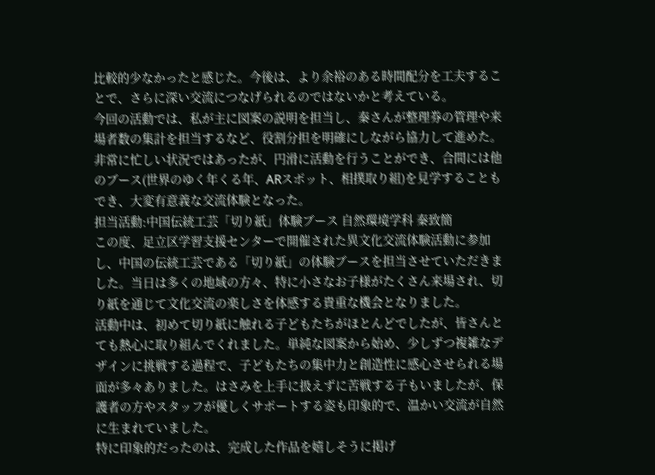比較的少なかったと感じた。今後は、より余裕のある時間配分を工夫することで、さらに深い交流につなげられるのではないかと考えている。
今回の活動では、私が主に図案の説明を担当し、秦さんが整理券の管理や来場者数の集計を担当するなど、役割分担を明確にしながら協力して進めた。非常に忙しい状況ではあったが、円滑に活動を行うことができ、合間には他のブース(世界のゆく年くる年、ARスポット、相撲取り組)を見学することもでき、大変有意義な交流体験となった。
担当活動:中国伝統工芸「切り紙」体験ブース 自然環境学科 秦致簡
この度、足立区学習支援センターで開催された異文化交流体験活動に参加し、中国の伝統工芸である「切り紙」の体験ブースを担当させていただきました。当日は多くの地域の方々、特に小さなお子様がたくさん来場され、切り紙を通じて文化交流の楽しさを体感する貴重な機会となりました。
活動中は、初めて切り紙に触れる子どもたちがほとんどでしたが、皆さんとても熱心に取り組んでくれました。単純な図案から始め、少しずつ複雑なデザインに挑戦する過程で、子どもたちの集中力と創造性に感心させられる場面が多々ありました。はさみを上手に扱えずに苦戦する子もいましたが、保護者の方やスタッフが優しくサポートする姿も印象的で、温かい交流が自然に生まれていました。
特に印象的だったのは、完成した作品を嬉しそうに掲げ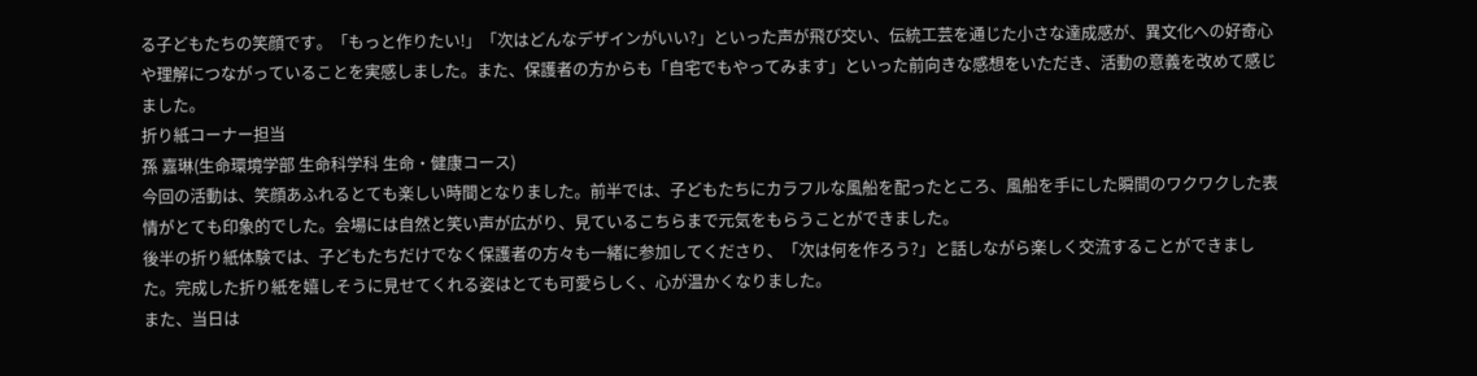る子どもたちの笑顔です。「もっと作りたい!」「次はどんなデザインがいい?」といった声が飛び交い、伝統工芸を通じた小さな達成感が、異文化への好奇心や理解につながっていることを実感しました。また、保護者の方からも「自宅でもやってみます」といった前向きな感想をいただき、活動の意義を改めて感じました。
折り紙コーナー担当
孫 嘉琳(生命環境学部 生命科学科 生命・健康コース)
今回の活動は、笑顔あふれるとても楽しい時間となりました。前半では、子どもたちにカラフルな風船を配ったところ、風船を手にした瞬間のワクワクした表情がとても印象的でした。会場には自然と笑い声が広がり、見ているこちらまで元気をもらうことができました。
後半の折り紙体験では、子どもたちだけでなく保護者の方々も一緒に参加してくださり、「次は何を作ろう?」と話しながら楽しく交流することができました。完成した折り紙を嬉しそうに見せてくれる姿はとても可愛らしく、心が温かくなりました。
また、当日は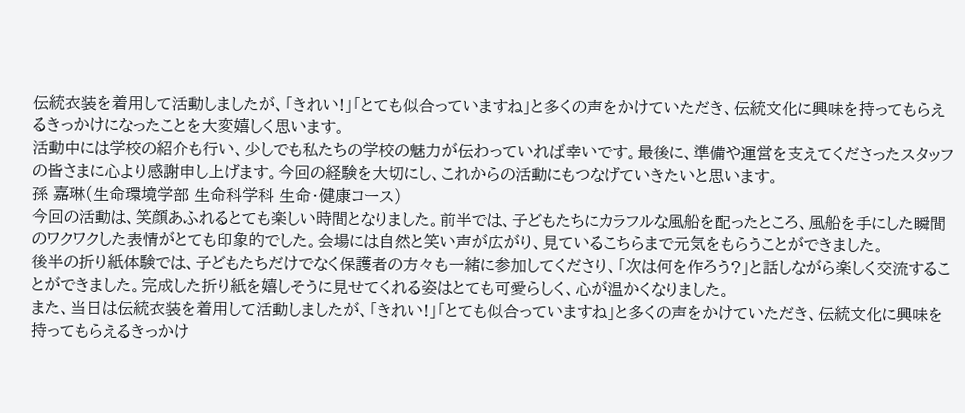伝統衣装を着用して活動しましたが、「きれい!」「とても似合っていますね」と多くの声をかけていただき、伝統文化に興味を持ってもらえるきっかけになったことを大変嬉しく思います。
活動中には学校の紹介も行い、少しでも私たちの学校の魅力が伝わっていれば幸いです。最後に、準備や運営を支えてくださったスタッフの皆さまに心より感謝申し上げます。今回の経験を大切にし、これからの活動にもつなげていきたいと思います。
孫 嘉琳(生命環境学部 生命科学科 生命・健康コース)
今回の活動は、笑顔あふれるとても楽しい時間となりました。前半では、子どもたちにカラフルな風船を配ったところ、風船を手にした瞬間のワクワクした表情がとても印象的でした。会場には自然と笑い声が広がり、見ているこちらまで元気をもらうことができました。
後半の折り紙体験では、子どもたちだけでなく保護者の方々も一緒に参加してくださり、「次は何を作ろう?」と話しながら楽しく交流することができました。完成した折り紙を嬉しそうに見せてくれる姿はとても可愛らしく、心が温かくなりました。
また、当日は伝統衣装を着用して活動しましたが、「きれい!」「とても似合っていますね」と多くの声をかけていただき、伝統文化に興味を持ってもらえるきっかけ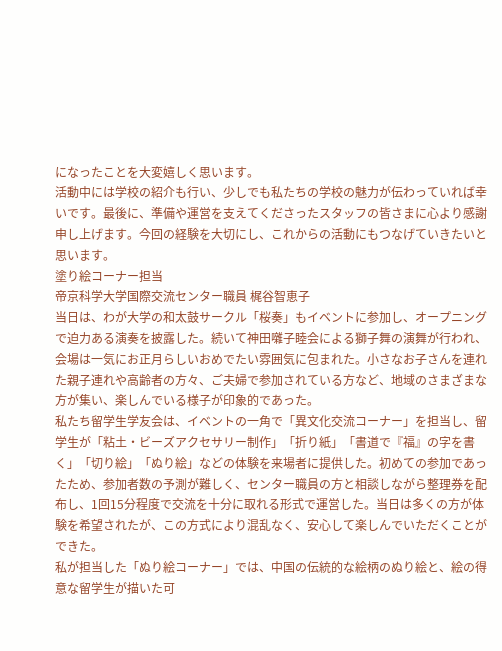になったことを大変嬉しく思います。
活動中には学校の紹介も行い、少しでも私たちの学校の魅力が伝わっていれば幸いです。最後に、準備や運営を支えてくださったスタッフの皆さまに心より感謝申し上げます。今回の経験を大切にし、これからの活動にもつなげていきたいと思います。
塗り絵コーナー担当
帝京科学大学国際交流センター職員 梶谷智恵子
当日は、わが大学の和太鼓サークル「桜奏」もイベントに参加し、オープニングで迫力ある演奏を披露した。続いて神田囃子睦会による獅子舞の演舞が行われ、会場は一気にお正月らしいおめでたい雰囲気に包まれた。小さなお子さんを連れた親子連れや高齢者の方々、ご夫婦で参加されている方など、地域のさまざまな方が集い、楽しんでいる様子が印象的であった。
私たち留学生学友会は、イベントの一角で「異文化交流コーナー」を担当し、留学生が「粘土・ビーズアクセサリー制作」「折り紙」「書道で『福』の字を書く」「切り絵」「ぬり絵」などの体験を来場者に提供した。初めての参加であったため、参加者数の予測が難しく、センター職員の方と相談しながら整理券を配布し、1回15分程度で交流を十分に取れる形式で運営した。当日は多くの方が体験を希望されたが、この方式により混乱なく、安心して楽しんでいただくことができた。
私が担当した「ぬり絵コーナー」では、中国の伝統的な絵柄のぬり絵と、絵の得意な留学生が描いた可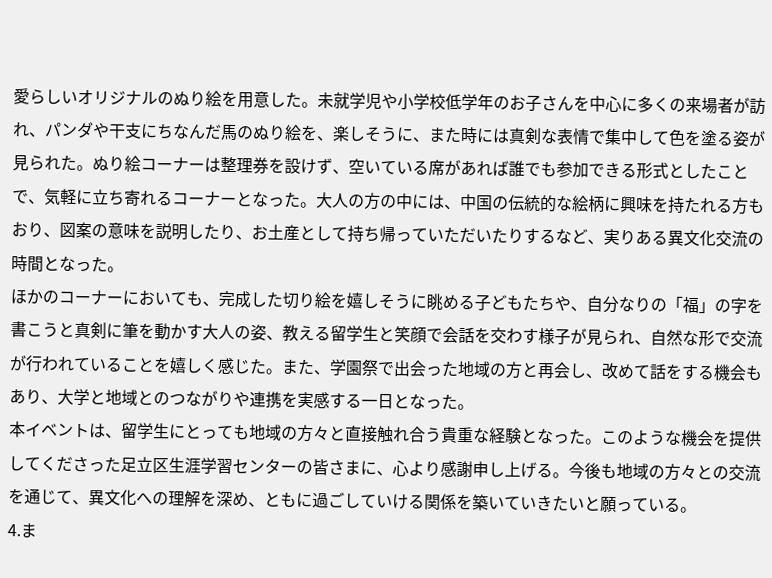愛らしいオリジナルのぬり絵を用意した。未就学児や小学校低学年のお子さんを中心に多くの来場者が訪れ、パンダや干支にちなんだ馬のぬり絵を、楽しそうに、また時には真剣な表情で集中して色を塗る姿が見られた。ぬり絵コーナーは整理券を設けず、空いている席があれば誰でも参加できる形式としたことで、気軽に立ち寄れるコーナーとなった。大人の方の中には、中国の伝統的な絵柄に興味を持たれる方もおり、図案の意味を説明したり、お土産として持ち帰っていただいたりするなど、実りある異文化交流の時間となった。
ほかのコーナーにおいても、完成した切り絵を嬉しそうに眺める子どもたちや、自分なりの「福」の字を書こうと真剣に筆を動かす大人の姿、教える留学生と笑顔で会話を交わす様子が見られ、自然な形で交流が行われていることを嬉しく感じた。また、学園祭で出会った地域の方と再会し、改めて話をする機会もあり、大学と地域とのつながりや連携を実感する一日となった。
本イベントは、留学生にとっても地域の方々と直接触れ合う貴重な経験となった。このような機会を提供してくださった足立区生涯学習センターの皆さまに、心より感謝申し上げる。今後も地域の方々との交流を通じて、異文化への理解を深め、ともに過ごしていける関係を築いていきたいと願っている。
4.ま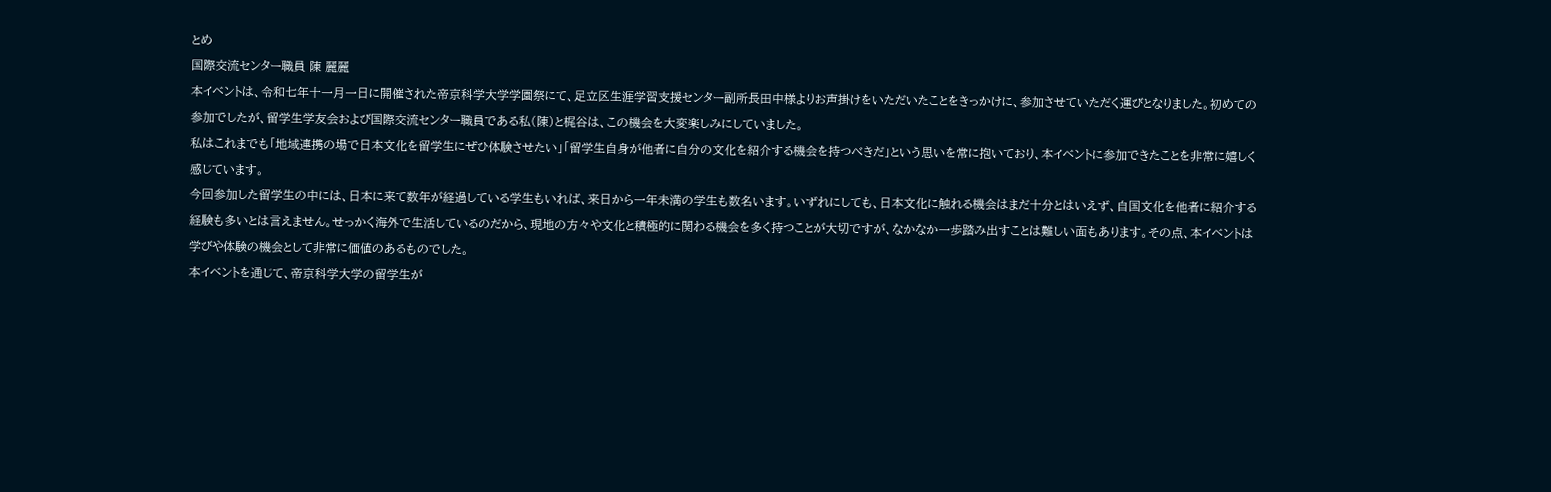とめ
国際交流センター職員 陳 麗麗
本イベントは、令和七年十一月一日に開催された帝京科学大学学園祭にて、足立区生涯学習支援センター副所長田中様よりお声掛けをいただいたことをきっかけに、参加させていただく運びとなりました。初めての参加でしたが、留学生学友会および国際交流センター職員である私(陳)と梶谷は、この機会を大変楽しみにしていました。
私はこれまでも「地域連携の場で日本文化を留学生にぜひ体験させたい」「留学生自身が他者に自分の文化を紹介する機会を持つべきだ」という思いを常に抱いており、本イベントに参加できたことを非常に嬉しく感じています。
今回参加した留学生の中には、日本に来て数年が経過している学生もいれば、来日から一年未満の学生も数名います。いずれにしても、日本文化に触れる機会はまだ十分とはいえず、自国文化を他者に紹介する経験も多いとは言えません。せっかく海外で生活しているのだから、現地の方々や文化と積極的に関わる機会を多く持つことが大切ですが、なかなか一歩踏み出すことは難しい面もあります。その点、本イベントは学びや体験の機会として非常に価値のあるものでした。
本イベントを通じて、帝京科学大学の留学生が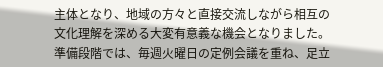主体となり、地域の方々と直接交流しながら相互の文化理解を深める大変有意義な機会となりました。準備段階では、毎週火曜日の定例会議を重ね、足立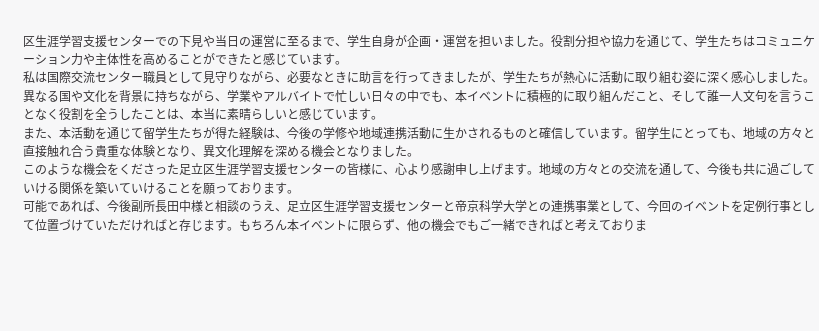区生涯学習支援センターでの下見や当日の運営に至るまで、学生自身が企画・運営を担いました。役割分担や協力を通じて、学生たちはコミュニケーション力や主体性を高めることができたと感じています。
私は国際交流センター職員として見守りながら、必要なときに助言を行ってきましたが、学生たちが熱心に活動に取り組む姿に深く感心しました。異なる国や文化を背景に持ちながら、学業やアルバイトで忙しい日々の中でも、本イベントに積極的に取り組んだこと、そして誰一人文句を言うことなく役割を全うしたことは、本当に素晴らしいと感じています。
また、本活動を通じて留学生たちが得た経験は、今後の学修や地域連携活動に生かされるものと確信しています。留学生にとっても、地域の方々と直接触れ合う貴重な体験となり、異文化理解を深める機会となりました。
このような機会をくださった足立区生涯学習支援センターの皆様に、心より感謝申し上げます。地域の方々との交流を通して、今後も共に過ごしていける関係を築いていけることを願っております。
可能であれば、今後副所長田中様と相談のうえ、足立区生涯学習支援センターと帝京科学大学との連携事業として、今回のイベントを定例行事として位置づけていただければと存じます。もちろん本イベントに限らず、他の機会でもご一緒できればと考えておりま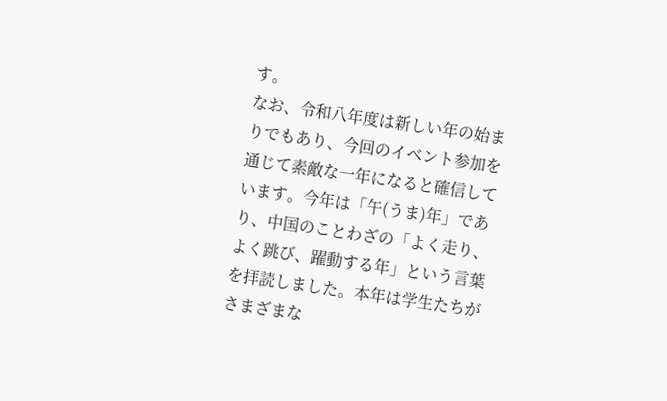す。
なお、令和八年度は新しい年の始まりでもあり、今回のイベント参加を通じて素敵な一年になると確信しています。今年は「午(うま)年」であり、中国のことわざの「よく走り、よく跳び、躍動する年」という言葉を拝読しました。本年は学生たちがさまざまな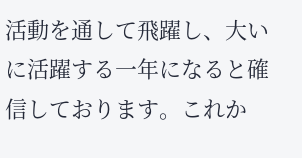活動を通して飛躍し、大いに活躍する一年になると確信しております。これか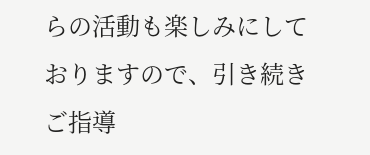らの活動も楽しみにしておりますので、引き続きご指導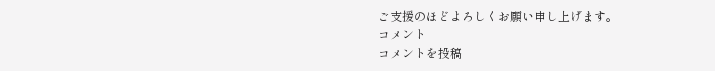ご支援のほどよろしくお願い申し上げます。
コメント
コメントを投稿